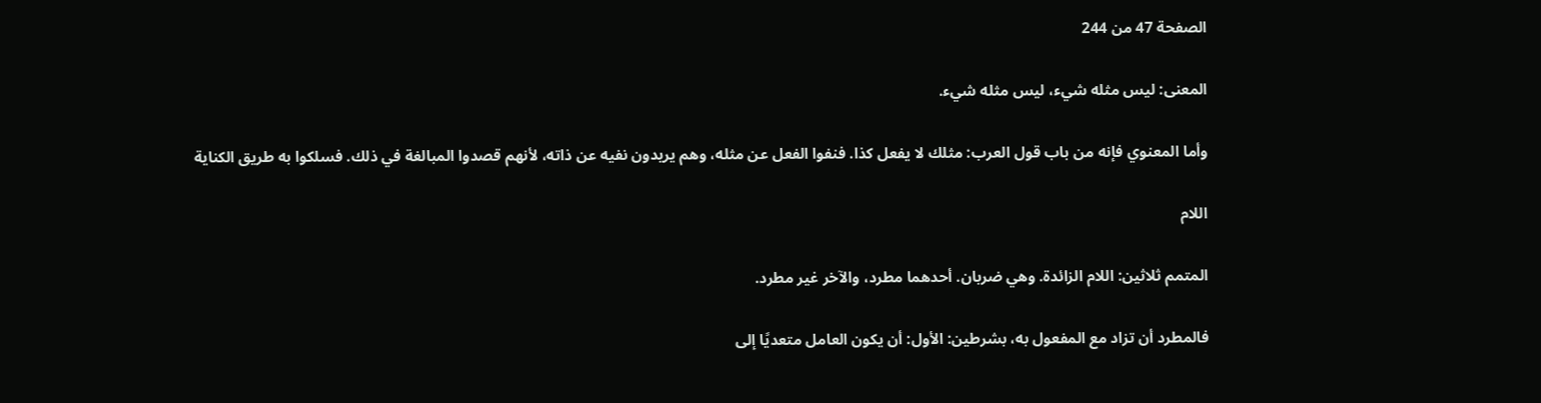الصفحة 47 من 244

المعنى: ليس مثله شيء، ليس مثله شيء.

وأما المعنوي فإنه من باب قول العرب: مثلك لا يفعل كذا. فنفوا الفعل عن مثله، وهم يريدون نفيه عن ذاته، لأنهم قصدوا المبالغة في ذلك. فسلكوا به طريق الكناية

اللام

المتمم ثلاثين: اللام الزائدة. وهي ضربان. أحدهما مطرد، والآخر غير مطرد.

فالمطرد أن تزاد مع المفعول به، بشرطين: الأول: أن يكون العامل متعديًا إلى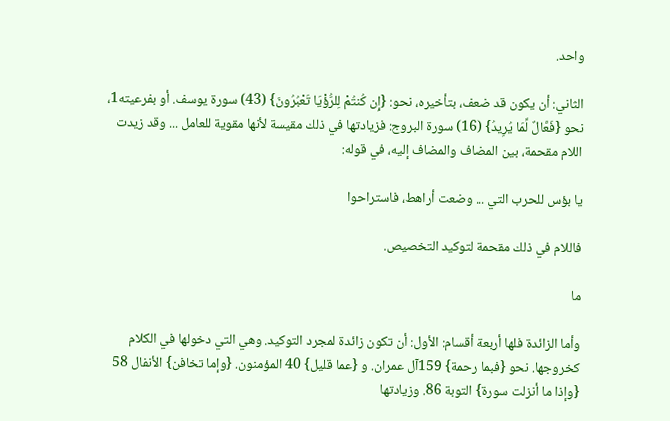واحد.

الثاني: أن يكون قد ضعف، بتأخيره، نحو: {إِن كُنتُمْ لِلرُّؤْيَا تَعْبُرُونَ} (43) سورة يوسف. أو بفرعيته1، نحو {فَعَّالٌ لِّمَا يُرِيدُ} (16) سورة البروج: فزيادتها في ذلك مقيسة لأنها مقوية للعامل ... وقد زيدت اللام مقحمة، بين المضاف والمضاف إليه، في قوله:

يا بؤس للحرب التي ... وضعت أراهط، فاستراحوا

فاللام في ذلك مقحمة لتوكيد التخصيص.

ما

وأما الزائدة فلها أربعة أقسام: الأول: أن تكون زائدة لمجرد التوكيد. وهي التي دخولها في الكلام كخروجها. نحو {فبما رحمة} 159آل عمران. و {عما قليل} 40 المؤمنون. {وإما تخافن} الأنفال 58 {وإذا ما أنزلت سورة} التوبة 86. وزيادتها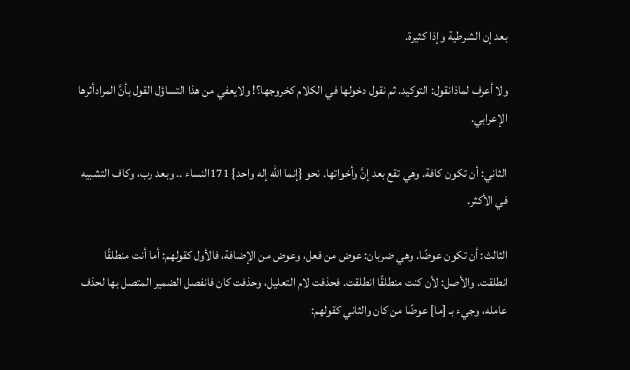بعد إن الشرطية وإذا كثيرة.

ولا أعرف لماذانقول: التوكيد. ثم نقول دخولها في الكلام كخروجها؟! ولايعفي من هذا التساؤل القول بأنَّ المرادأثرها الإعرابي.

الثاني: أن تكون كافة. وهي تقع بعد إنَّ وأخواتها. نحو {إنما الله إله واحد} 171النساء .. وبعد رب، وكاف التشبيه في الأكثر.

الثالث: أن تكون عوضًا. وهي ضربان: عوض من فعل، وعوض من الإضافة، فالأول كقولهم: أما أنت منطلقًا انطلقت. والأصل: لأن كنت منطلقًا انطلقت. فحذفت لام التعليل، وحذفت كان فانفصل الضمير المتصل بها لحذف عامله، وجيء بـ [ما] عوضًا من كان والثاني كقولهم: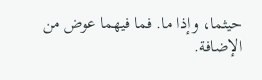حيثما، وإذا ما. فما فيهما عوض من الإضافة.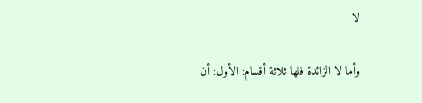لا

وأما لا الزائدة فلها ثلاثة أقسام: الأول: أن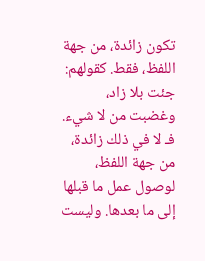تكون زائدة، من جهة اللفظ، فقط. كقولهم: جئت بلا زاد، وغضبت من لا شيء. فـ لا في ذلك زائدة، من جهة اللفظ، لوصول عمل ما قبلها إلى ما بعدها. وليست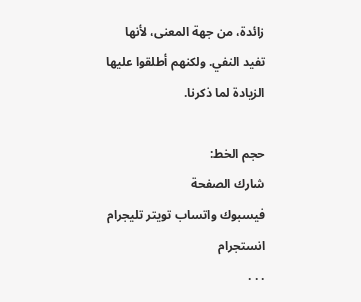زائدة، من جهة المعنى، لأنها تفيد النفي. ولكنهم أطلقوا عليها الزيادة لما ذكرنا.

حجم الخط:
شارك الصفحة
فيسبوك واتساب تويتر تليجرام انستجرام
. . .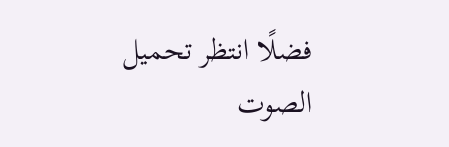فضلًا انتظر تحميل الصوت